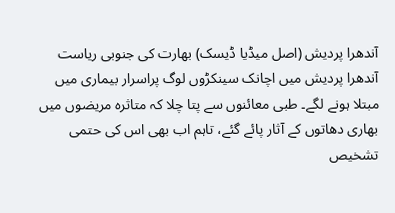آندھرا پردیش (اصل میڈیا ڈیسک) بھارت کی جنوبی ریاست آندھرا پردیش میں اچانک سینکڑوں لوگ پراسرار بیماری میں مبتلا ہونے لگے۔ طبی معائنوں سے پتا چلا کہ متاثرہ مریضوں میں بھاری دھاتوں کے آثار پائے گئے، تاہم اب بھی اس کی حتمی تشخیص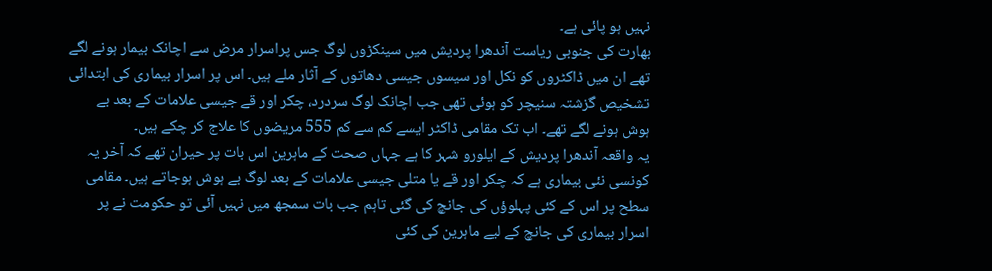نہیں ہو پائی ہے۔
بھارت کی جنوبی ریاست آندھرا پردیش میں سینکڑوں لوگ جس پراسرار مرض سے اچانک بیمار ہونے لگے تھے ان میں ڈاکٹروں کو نکل اور سیسوں جیسی دھاتوں کے آثار ملے ہیں۔ اس پر اسرار بیماری کی ابتدائی تشخیص گزشتہ سنیچر کو ہوئی تھی جب اچانک لوگ سردرد، چکر اور قے جیسی علامات کے بعد بے ہوش ہونے لگے تھے۔ اب تک مقامی ڈاکٹر ایسے کم سے کم 555 مریضوں کا علاج کر چکے ہیں۔
یہ واقعہ آندھرا پردیش کے ایلورو شہر کا ہے جہاں صحت کے ماہرین اس بات پر حیران تھے کہ آخر یہ کونسی نئی بیماری ہے کہ چکر اور قے یا متلی جیسی علامات کے بعد لوگ بے ہوش ہوجاتے ہیں۔ مقامی سطح پر اس کے کئی پہلوؤں کی جانچ کی گئی تاہم جب بات سمجھ میں نہیں آئی تو حکومت نے پر اسرار بیماری کی جانچ کے لیے ماہرین کی کئی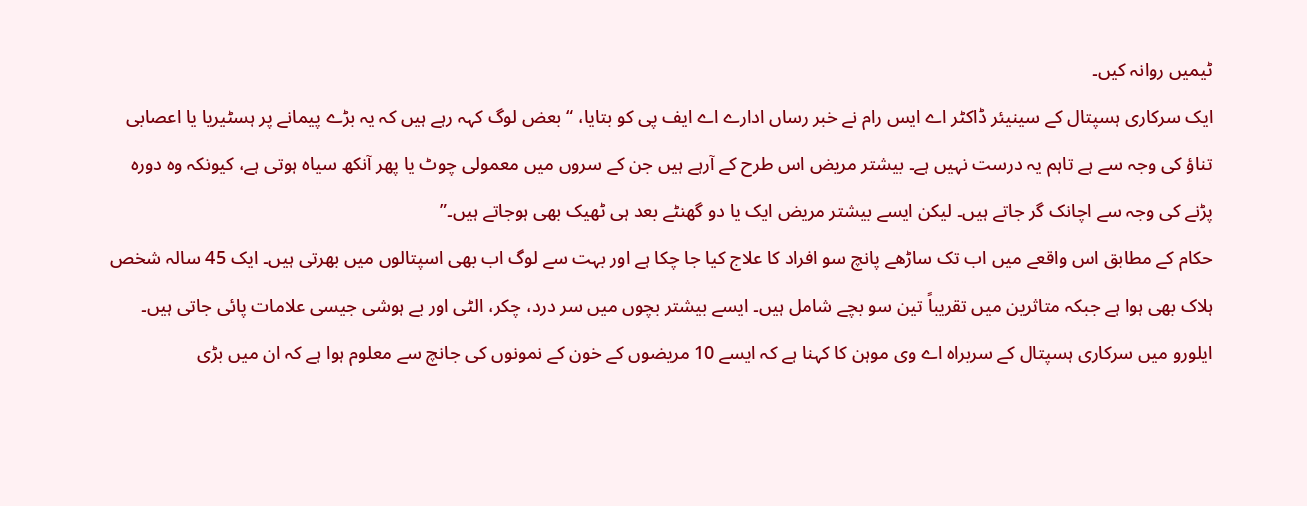ٹیمیں روانہ کیں۔
ایک سرکاری ہسپتال کے سینیئر ڈاکٹر اے ایس رام نے خبر رساں ادارے اے ایف پی کو بتایا، “بعض لوگ کہہ رہے ہیں کہ یہ بڑے پیمانے پر ہسٹیریا یا اعصابی تناؤ کی وجہ سے ہے تاہم یہ درست نہیں ہے۔ بیشتر مریض اس طرح کے آرہے ہیں جن کے سروں میں معمولی چوٹ یا پھر آنکھ سیاہ ہوتی ہے، کیونکہ وہ دورہ پڑنے کی وجہ سے اچانک گر جاتے ہیں۔ لیکن ایسے بیشتر مریض ایک یا دو گھنٹے بعد ہی ٹھیک بھی ہوجاتے ہیں۔”
حکام کے مطابق اس واقعے میں اب تک ساڑھے پانچ سو افراد کا علاج کیا جا چکا ہے اور بہت سے لوگ اب بھی اسپتالوں میں بھرتی ہیں۔ ایک 45 سالہ شخص ہلاک بھی ہوا ہے جبکہ متاثرین میں تقریباً تین سو بچے شامل ہیں۔ ایسے بیشتر بچوں میں سر درد، چکر، الٹی اور بے ہوشی جیسی علامات پائی جاتی ہیں۔
ایلورو میں سرکاری ہسپتال کے سربراہ اے وی موہن کا کہنا ہے کہ ایسے 10 مریضوں کے خون کے نمونوں کی جانچ سے معلوم ہوا ہے کہ ان میں بڑی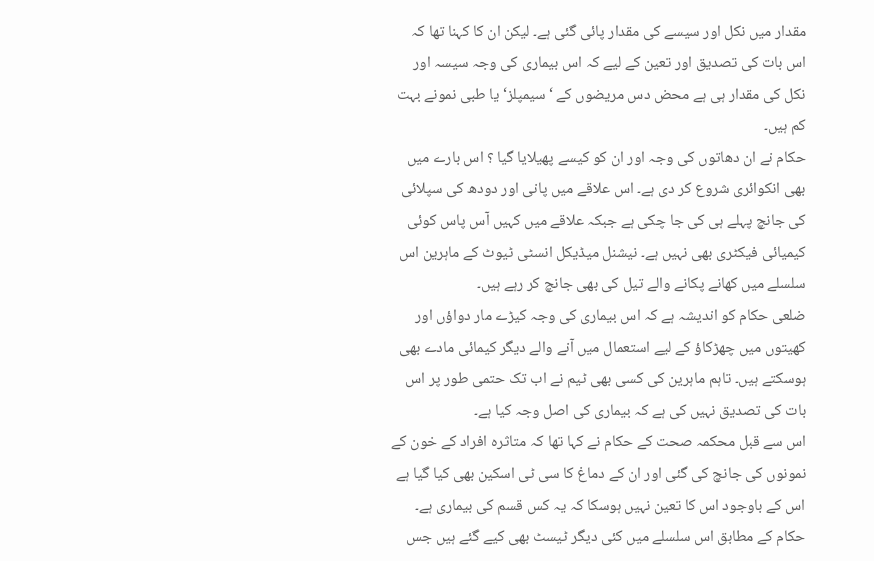مقدار میں نکل اور سیسے کی مقدار پائی گئی ہے۔ لیکن ان کا کہنا تھا کہ اس بات کی تصدیق اور تعین کے لیے کہ اس بیماری کی وجہ سیسہ اور نکل کی مقدار ہی ہے محض دس مریضوں کے ‘سیمپلز‘ یا طبی نمونے بہت کم ہیں۔
حکام نے ان دھاتوں کی وجہ اور ان کو کیسے پھیلایا گیا ؟ اس بارے میں بھی انکوائری شروع کر دی ہے۔ اس علاقے میں پانی اور دودھ کی سپلائی کی جانچ پہلے ہی کی جا چکی ہے جبکہ علاقے میں کہیں آس پاس کوئی کیمیائی فیکٹری بھی نہیں ہے۔ نیشنل میڈیکل انسٹی ٹیوٹ کے ماہرین اس سلسلے میں کھانے پکانے والے تیل کی بھی جانچ کر رہے ہیں۔
ضلعی حکام کو اندیشہ ہے کہ اس بیماری کی وجہ کیڑے مار دواؤں اور کھیتوں میں چھڑکاؤ کے لیے استعمال ميں آنے والے دیگر کیمائی مادے بھی ہوسکتے ہیں۔ تاہم ماہرین کی کسی بھی ٹیم نے اب تک حتمی طور پر اس بات کی تصدیق نہیں کی ہے کہ بیماری کی اصل وجہ کیا ہے۔
اس سے قبل محکمہ صحت کے حکام نے کہا تھا کہ متاثرہ افراد کے خون کے نمونوں کی جانچ کی گئی اور ان کے دماغ کا سی ٹی اسکین بھی کیا گيا ہے اس کے باوجود اس کا تعین نہیں ہوسکا کہ یہ کس قسم کی بیماری ہے۔ حکام کے مطابق اس سلسلے میں کئی دیگر ٹیسٹ بھی کیے گئے ہیں جس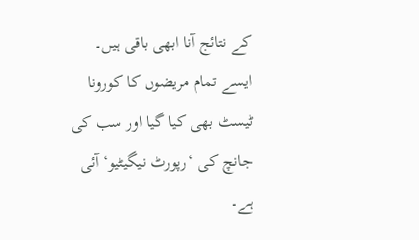کے نتائج آنا ابھی باقی ہیں۔
ایسے تمام مریضوں کا کورونا ٹیسٹ بھی کیا گيا اور سب کی جانچ کی ‘رپورٹ نیگیٹیو‘ آئی ہے۔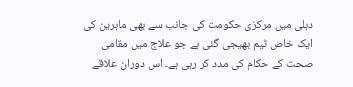دہلی میں مرکزی حکومت کی جانب سے بھی ماہرین کی ایک خاص ٹیم بھیجی گئی ہے جو علاج میں مقامی صحت کے حکام کی مدد کر رہی ہے۔ اس دوران علاقے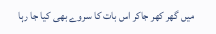میں گھر کھر جاکر اس بات کا سروے بھی کیا جا رہا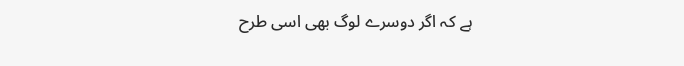ہے کہ اگر دوسرے لوگ بھی اسی طرح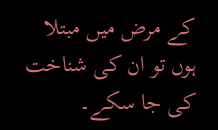کے مرض میں مبتلا ہوں تو ان کی شناخت کی جا سکے۔